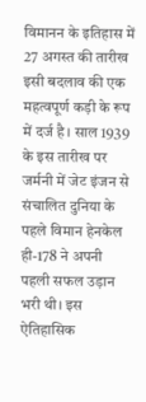विमानन के इतिहास में 27 अगस्त की तारीख इसी बदलाव की एक महत्वपूर्ण कड़ी के रूप में दर्ज है। साल 1939 के इस तारीख पर जर्मनी में जेट इंजन से संचालित दुनिया के पहले विमान हेनकेल ही-178 ने अपनी पहली सफल उड़ान भरी थी। इस ऐतिहासिक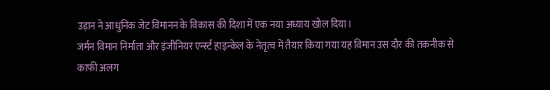उड़ान ने आधुनिक जेट विमानन के विकास की दिशा में एक नया अध्याय खोल दिया।
जर्मन विमान निर्माता और इंजीनियर एर्न्स्ट हाइन्केल के नेतृत्व में तैयार किया गया यह विमान उस दौर की तकनीक से काफी अलग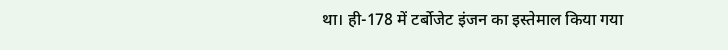था। ही-178 में टर्बोजेट इंजन का इस्तेमाल किया गया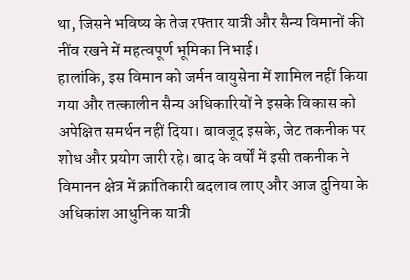था, जिसने भविष्य के तेज रफ्तार यात्री और सैन्य विमानों की नींव रखने में महत्वपूर्ण भूमिका निभाई।
हालांकि, इस विमान को जर्मन वायुसेना में शामिल नहीं किया गया और तत्कालीन सैन्य अधिकारियों ने इसके विकास को अपेक्षित समर्थन नहीं दिया। बावजूद इसके, जेट तकनीक पर शोध और प्रयोग जारी रहे। बाद के वर्षों में इसी तकनीक ने विमानन क्षेत्र में क्रांतिकारी बदलाव लाए और आज दुनिया के अधिकांश आधुनिक यात्री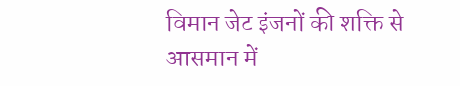विमान जेट इंजनों की शक्ति से आसमान में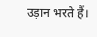उड़ान भरते हैं।